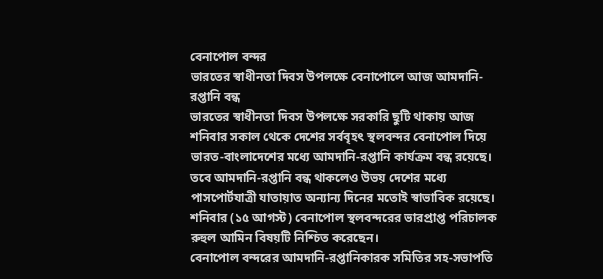বেনাপোল বন্দর
ভারতের স্বাধীনতা দিবস উপলক্ষে বেনাপোলে আজ আমদানি-রপ্তানি বন্ধ
ভারতের স্বাধীনতা দিবস উপলক্ষে সরকারি ছুটি থাকায় আজ শনিবার সকাল থেকে দেশের সর্ববৃহৎ স্থলবন্দর বেনাপোল দিয়ে ভারত-বাংলাদেশের মধ্যে আমদানি-রপ্তানি কার্যক্রম বন্ধ রয়েছে। তবে আমদানি-রপ্তানি বন্ধ থাকলেও উভয় দেশের মধ্যে পাসপোর্টযাত্রী যাতায়াত অন্যান্য দিনের মতোই স্বাভাবিক রয়েছে।
শনিবার (১৫ আগস্ট) বেনাপোল স্থলবন্দরের ভারপ্রাপ্ত পরিচালক রুহুল আমিন বিষয়টি নিশ্চিত করেছেন।
বেনাপোল বন্দরের আমদানি-রপ্তানিকারক সমিতির সহ-সভাপতি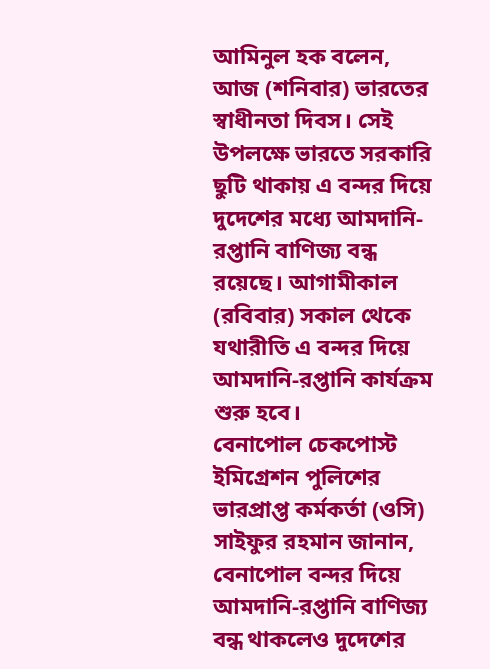আমিনুল হক বলেন, আজ (শনিবার) ভারতের স্বাধীনতা দিবস। সেই উপলক্ষে ভারতে সরকারি ছুটি থাকায় এ বন্দর দিয়ে দুদেশের মধ্যে আমদানি-রপ্তানি বাণিজ্য বন্ধ রয়েছে। আগামীকাল (রবিবার) সকাল থেকে যথারীতি এ বন্দর দিয়ে আমদানি-রপ্তানি কার্যক্রম শুরু হবে।
বেনাপোল চেকপোস্ট ইমিগ্রেশন পুলিশের ভারপ্রাপ্ত কর্মকর্তা (ওসি) সাইফুর রহমান জানান, বেনাপোল বন্দর দিয়ে আমদানি-রপ্তানি বাণিজ্য বন্ধ থাকলেও দুদেশের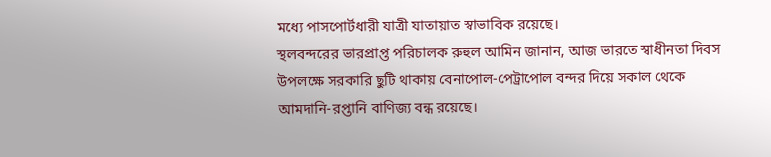মধ্যে পাসপোর্টধারী যাত্রী যাতায়াত স্বাভাবিক রয়েছে।
স্থলবন্দরের ভারপ্রাপ্ত পরিচালক রুহুল আমিন জানান, আজ ভারতে স্বাধীনতা দিবস উপলক্ষে সরকারি ছুটি থাকায় বেনাপোল-পেট্রাপোল বন্দর দিয়ে সকাল থেকে আমদানি-রপ্তানি বাণিজ্য বন্ধ রয়েছে।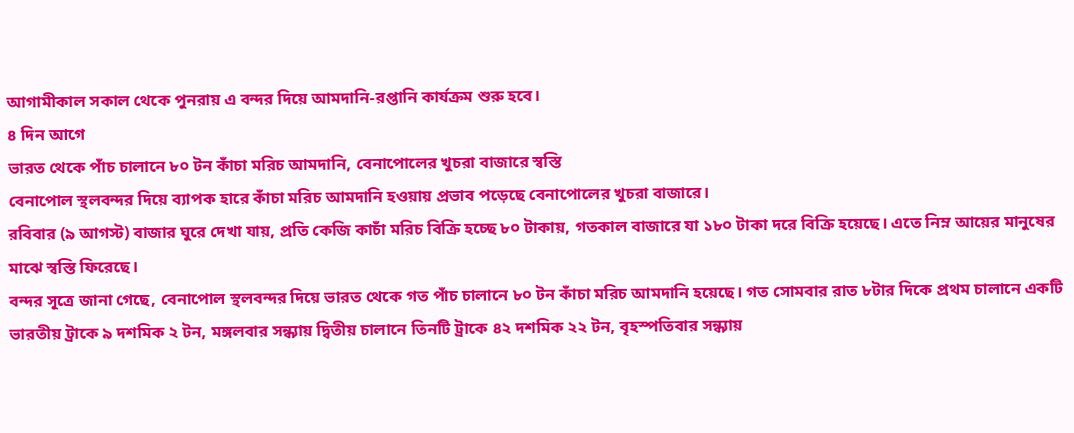আগামীকাল সকাল থেকে পুনরায় এ বন্দর দিয়ে আমদানি-রপ্তানি কার্যক্রম শুরু হবে।
৪ দিন আগে
ভারত থেকে পাঁচ চালানে ৮০ টন কাঁচা মরিচ আমদানি, বেনাপোলের খুচরা বাজারে স্বস্তি
বেনাপোল স্থলবন্দর দিয়ে ব্যাপক হারে কাঁচা মরিচ আমদানি হওয়ায় প্রভাব পড়েছে বেনাপোলের খুচরা বাজারে।
রবিবার (৯ আগস্ট) বাজার ঘুরে দেখা যায়, প্রতি কেজি কাচাঁ মরিচ বিক্রি হচ্ছে ৮০ টাকায়, গতকাল বাজারে যা ১৮০ টাকা দরে বিক্রি হয়েছে। এতে নিম্ন আয়ের মানুষের মাঝে স্বস্তি ফিরেছে।
বন্দর সূত্রে জানা গেছে, বেনাপোল স্থলবন্দর দিয়ে ভারত থেকে গত পাঁচ চালানে ৮০ টন কাঁচা মরিচ আমদানি হয়েছে। গত সোমবার রাত ৮টার দিকে প্রথম চালানে একটি ভারতীয় ট্রাকে ৯ দশমিক ২ টন, মঙ্গলবার সন্ধ্যায় দ্বিতীয় চালানে তিনটি ট্রাকে ৪২ দশমিক ২২ টন, বৃহস্পতিবার সন্ধ্যায়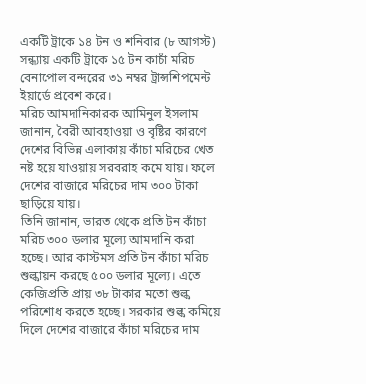একটি ট্রাকে ১৪ টন ও শনিবার (৮ আগস্ট) সন্ধ্যায় একটি ট্রাকে ১৫ টন কাচাঁ মরিচ বেনাপোল বন্দরের ৩১ নম্বর ট্রান্সশিপমেন্ট ইয়ার্ডে প্রবেশ করে।
মরিচ আমদানিকারক আমিনুল ইসলাম জানান, বৈরী আবহাওয়া ও বৃষ্টির কারণে দেশের বিভিন্ন এলাকায় কাঁচা মরিচের খেত নষ্ট হয়ে যাওয়ায় সরবরাহ কমে যায়। ফলে দেশের বাজারে মরিচের দাম ৩০০ টাকা ছাড়িয়ে যায়।
তিনি জানান, ভারত থেকে প্রতি টন কাঁচা মরিচ ৩০০ ডলার মূল্যে আমদানি করা হচ্ছে। আর কাস্টমস প্রতি টন কাঁচা মরিচ শুল্কায়ন করছে ৫০০ ডলার মূল্যে। এতে কেজিপ্রতি প্রায় ৩৮ টাকার মতো শুল্ক পরিশোধ করতে হচ্ছে। সরকার শুল্ক কমিয়ে দিলে দেশের বাজারে কাঁচা মরিচের দাম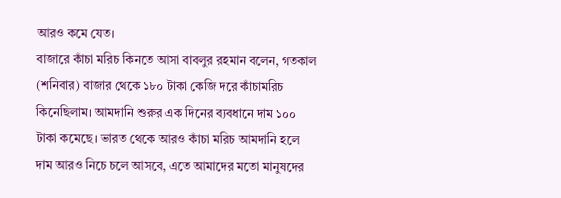আরও কমে যেত।
বাজারে কাঁচা মরিচ কিনতে আসা বাবলুর রহমান বলেন, গতকাল (শনিবার) বাজার থেকে ১৮০ টাকা কেজি দরে কাঁচামরিচ কিনেছিলাম। আমদানি শুরুর এক দিনের ব্যবধানে দাম ১০০ টাকা কমেছে। ভারত থেকে আরও কাঁচা মরিচ আমদানি হলে দাম আরও নিচে চলে আসবে, এতে আমাদের মতো মানুষদের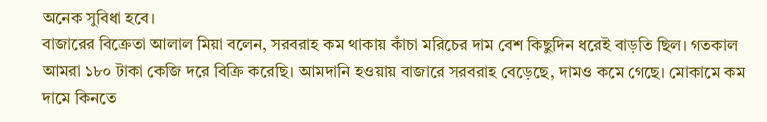অনেক সুবিধা হবে।
বাজারের বিক্রেতা আলাল মিয়া বলেন, সরবরাহ কম থাকায় কাঁচা মরিচের দাম বেশ কিছুদিন ধরেই বাড়তি ছিল। গতকাল আমরা ১৮০ টাকা কেজি দরে বিক্রি করেছি। আমদানি হওয়ায় বাজারে সরবরাহ বেড়েছে, দামও কমে গেছে। মোকামে কম দামে কিনতে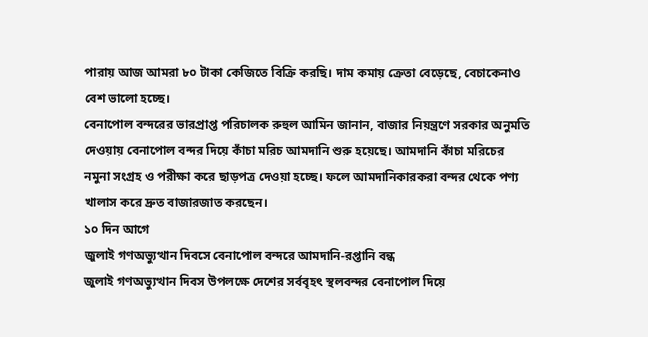পারায় আজ আমরা ৮০ টাকা কেজিতে বিক্রি করছি। দাম কমায় ক্রেতা বেড়েছে, বেচাকেনাও বেশ ভালো হচ্ছে।
বেনাপোল বন্দরের ভারপ্রাপ্ত পরিচালক রুহুল আমিন জানান, বাজার নিয়ন্ত্রণে সরকার অনুমতি দেওয়ায় বেনাপোল বন্দর দিয়ে কাঁচা মরিচ আমদানি শুরু হয়েছে। আমদানি কাঁচা মরিচের নমুনা সংগ্রহ ও পরীক্ষা করে ছাড়পত্র দেওয়া হচ্ছে। ফলে আমদানিকারকরা বন্দর থেকে পণ্য খালাস করে দ্রুত বাজারজাত করছেন।
১০ দিন আগে
জুলাই গণঅভ্যুত্থান দিবসে বেনাপোল বন্দরে আমদানি-রপ্তানি বন্ধ
জুলাই গণঅভ্যুত্থান দিবস উপলক্ষে দেশের সর্ববৃহৎ স্থলবন্দর বেনাপোল দিয়ে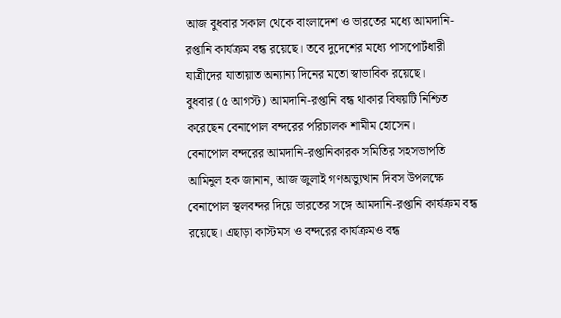আজ বুধবার সকাল থেকে বাংলাদেশ ও ভারতের মধ্যে আমদানি-রপ্তানি কার্যক্রম বন্ধ রয়েছে। তবে দুদেশের মধ্যে পাসপোর্টধারী যাত্রীদের যাতায়াত অন্যান্য দিনের মতো স্বাভাবিক রয়েছে।
বুধবার (৫ আগস্ট) আমদানি-রপ্তানি বন্ধ থাকার বিষয়টি নিশ্চিত করেছেন বেনাপোল বন্দরের পরিচালক শামীম হোসেন।
বেনাপোল বন্দরের আমদানি-রপ্তানিকারক সমিতির সহসভাপতি আমিনুল হক জানান, আজ জুলাই গণঅভ্যুত্থান দিবস উপলক্ষে বেনাপোল স্থলবন্দর দিয়ে ভারতের সঙ্গে আমদানি-রপ্তানি কার্যক্রম বন্ধ রয়েছে। এছাড়া কাস্টমস ও বন্দরের কার্যক্রমও বন্ধ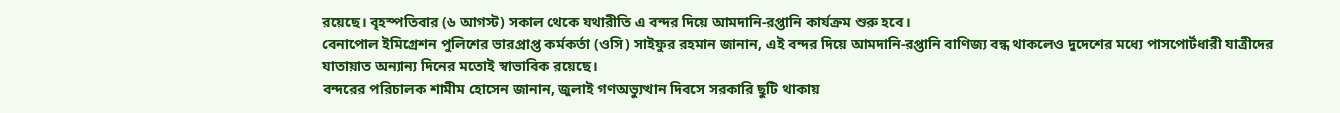রয়েছে। বৃহস্পতিবার (৬ আগস্ট) সকাল থেকে যথারীতি এ বন্দর দিয়ে আমদানি-রপ্তানি কার্যক্রম শুরু হবে।
বেনাপোল ইমিগ্রেশন পুলিশের ভারপ্রাপ্ত কর্মকর্তা (ওসি) সাইফুর রহমান জানান, এই বন্দর দিয়ে আমদানি-রপ্তানি বাণিজ্য বন্ধ থাকলেও দুদেশের মধ্যে পাসপোর্টধারী যাত্রীদের যাতায়াত অন্যান্য দিনের মতোই স্বাভাবিক রয়েছে।
বন্দরের পরিচালক শামীম হোসেন জানান, জুলাই গণঅভ্যুত্থান দিবসে সরকারি ছুটি থাকায়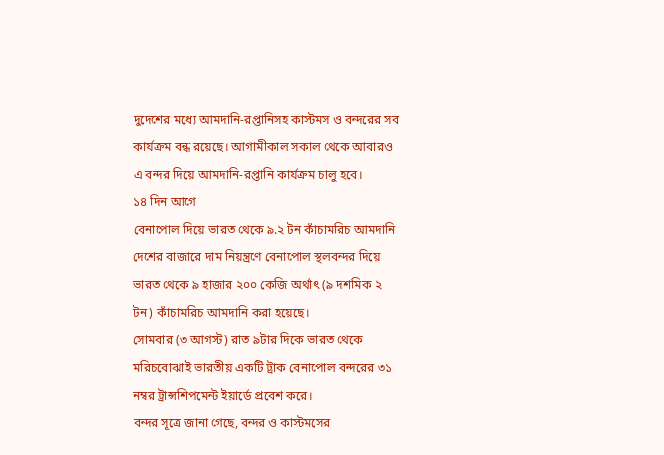দুদেশের মধ্যে আমদানি-রপ্তানিসহ কাস্টমস ও বন্দরের সব কার্যক্রম বন্ধ রয়েছে। আগামীকাল সকাল থেকে আবারও এ বন্দর দিয়ে আমদানি-রপ্তানি কার্যক্রম চালু হবে।
১৪ দিন আগে
বেনাপোল দিয়ে ভারত থেকে ৯.২ টন কাঁচামরিচ আমদানি
দেশের বাজারে দাম নিয়ন্ত্রণে বেনাপোল স্থলবন্দর দিয়ে ভারত থেকে ৯ হাজার ২০০ কেজি অর্থাৎ (৯ দশমিক ২ টন) কাঁচামরিচ আমদানি করা হয়েছে।
সোমবার (৩ আগস্ট) রাত ৯টার দিকে ভারত থেকে মরিচবোঝাই ভারতীয় একটি ট্রাক বেনাপোল বন্দরের ৩১ নম্বর ট্রান্সশিপমেন্ট ইয়ার্ডে প্রবেশ করে।
বন্দর সূত্রে জানা গেছে, বন্দর ও কাস্টমসের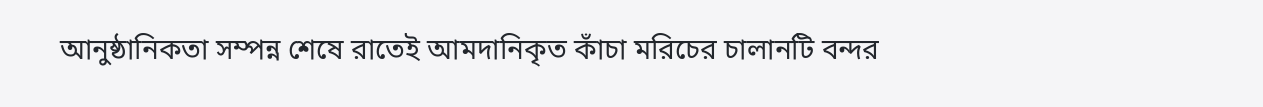আনুষ্ঠানিকতা সম্পন্ন শেষে রাতেই আমদানিকৃত কাঁচা মরিচের চালানটি বন্দর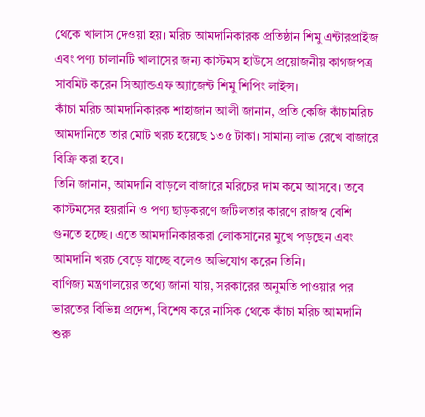থেকে খালাস দেওয়া হয়। মরিচ আমদানিকারক প্রতিষ্ঠান শিমু এন্টারপ্রাইজ এবং পণ্য চালানটি খালাসের জন্য কাস্টমস হাউসে প্রয়োজনীয় কাগজপত্র সাবমিট করেন সিঅ্যান্ডএফ অ্যাজেন্ট শিমু শিপিং লাইন্স।
কাঁচা মরিচ আমদানিকারক শাহাজান আলী জানান, প্রতি কেজি কাঁচামরিচ আমদানিতে তার মোট খরচ হয়েছে ১৩৫ টাকা। সামান্য লাভ রেখে বাজারে বিক্রি করা হবে।
তিনি জানান, আমদানি বাড়লে বাজারে মরিচের দাম কমে আসবে। তবে কাস্টমসের হয়রানি ও পণ্য ছাড়করণে জটিলতার কারণে রাজস্ব বেশি গুনতে হচ্ছে। এতে আমদানিকারকরা লোকসানের মুখে পড়ছেন এবং আমদানি খরচ বেড়ে যাচ্ছে বলেও অভিযোগ করেন তিনি।
বাণিজ্য মন্ত্রণালয়ের তথ্যে জানা যায়, সরকারের অনুমতি পাওয়ার পর ভারতের বিভিন্ন প্রদেশ, বিশেষ করে নাসিক থেকে কাঁচা মরিচ আমদানি শুরু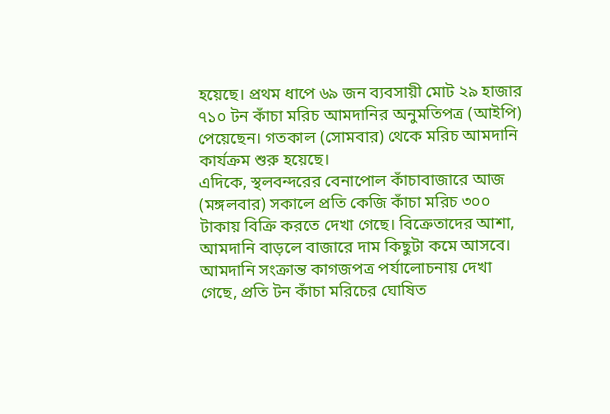হয়েছে। প্রথম ধাপে ৬৯ জন ব্যবসায়ী মোট ২৯ হাজার ৭১০ টন কাঁচা মরিচ আমদানির অনুমতিপত্র (আইপি) পেয়েছেন। গতকাল (সোমবার) থেকে মরিচ আমদানি কার্যক্রম শুরু হয়েছে।
এদিকে, স্থলবন্দরের বেনাপোল কাঁচাবাজারে আজ (মঙ্গলবার) সকালে প্রতি কেজি কাঁচা মরিচ ৩০০ টাকায় বিক্রি করতে দেখা গেছে। বিক্রেতাদের আশা, আমদানি বাড়লে বাজারে দাম কিছুটা কমে আসবে।
আমদানি সংক্রান্ত কাগজপত্র পর্যালোচনায় দেখা গেছে, প্রতি টন কাঁচা মরিচের ঘোষিত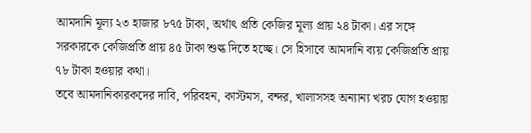আমদানি মূল্য ২৩ হাজার ৮৭৫ টাকা, অর্থাৎ প্রতি কেজির মূল্য প্রায় ২৪ টাকা। এর সঙ্গে সরকারকে কেজিপ্রতি প্রায় ৪৫ টাকা শুল্ক দিতে হচ্ছে। সে হিসাবে আমদানি ব্যয় কেজিপ্রতি প্রায় ৭৮ টাকা হওয়ার কথা।
তবে আমদানিকারকদের দাবি, পরিবহন, কাস্টমস, বন্দর, খালাসসহ অন্যান্য খরচ যোগ হওয়ায়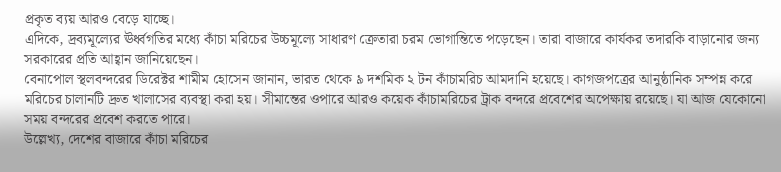প্রকৃত ব্যয় আরও বেড়ে যাচ্ছে।
এদিকে, দ্রব্যমূল্যের ঊর্ধ্বগতির মধ্যে কাঁচা মরিচের উচ্চমূল্যে সাধারণ ক্রেতারা চরম ভোগান্তিতে পড়েছেন। তারা বাজারে কার্যকর তদারকি বাড়ানোর জন্য সরকারের প্রতি আহ্বান জানিয়েছেন।
বেনাপোল স্থলবন্দরের ডিরেক্টর শামীম হোসেন জানান, ভারত থেকে ৯ দশমিক ২ টন কাঁচামরিচ আমদানি হয়েছে। কাগজপত্রের আনুষ্ঠানিক সম্পন্ন করে মরিচের চালানটি দ্রুত খালাসের ব্যবস্থা করা হয়। সীমান্তের ওপারে আরও কয়েক কাঁচামরিচের ট্রাক বন্দরে প্রবেশের অপেক্ষায় রয়েছে। যা আজ যেকোনো সময় বন্দরের প্রবেশ করতে পারে।
উল্লেখ্য, দেশের বাজারে কাঁচা মরিচের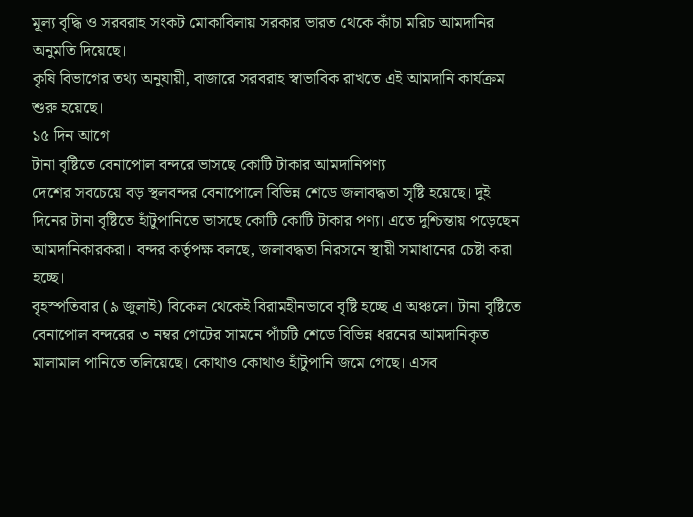মূল্য বৃদ্ধি ও সরবরাহ সংকট মোকাবিলায় সরকার ভারত থেকে কাঁচা মরিচ আমদানির অনুমতি দিয়েছে।
কৃষি বিভাগের তথ্য অনুযায়ী, বাজারে সরবরাহ স্বাভাবিক রাখতে এই আমদানি কার্যক্রম শুরু হয়েছে।
১৫ দিন আগে
টানা বৃষ্টিতে বেনাপোল বন্দরে ভাসছে কোটি টাকার আমদানিপণ্য
দেশের সবচেয়ে বড় স্থলবন্দর বেনাপোলে বিভিন্ন শেডে জলাবদ্ধতা সৃষ্টি হয়েছে। দুই দিনের টানা বৃষ্টিতে হাঁটুপানিতে ভাসছে কোটি কোটি টাকার পণ্য। এতে দুশ্চিন্তায় পড়েছেন আমদানিকারকরা। বন্দর কর্তৃপক্ষ বলছে, জলাবদ্ধতা নিরসনে স্থায়ী সমাধানের চেষ্টা করা হচ্ছে।
বৃহস্পতিবার (৯ জুলাই) বিকেল থেকেই বিরামহীনভাবে বৃষ্টি হচ্ছে এ অঞ্চলে। টানা বৃষ্টিতে বেনাপোল বন্দরের ৩ নম্বর গেটের সামনে পাঁচটি শেডে বিভিন্ন ধরনের আমদানিকৃত মালামাল পানিতে তলিয়েছে। কোথাও কোথাও হাঁটুপানি জমে গেছে। এসব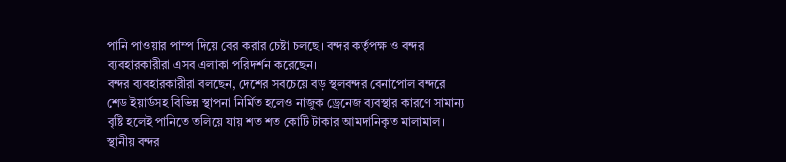পানি পাওয়ার পাম্প দিয়ে বের করার চেষ্টা চলছে। বন্দর কর্তৃপক্ষ ও বন্দর ব্যবহারকারীরা এসব এলাকা পরিদর্শন করেছেন।
বন্দর ব্যবহারকারীরা বলছেন, দেশের সবচেয়ে বড় স্থলবন্দর বেনাপোল বন্দরে শেড ইয়ার্ডসহ বিভিন্ন স্থাপনা নির্মিত হলেও নাজুক ড্রেনেজ ব্যবস্থার কারণে সামান্য বৃষ্টি হলেই পানিতে তলিয়ে যায় শত শত কোটি টাকার আমদানিকৃত মালামাল।
স্থানীয় বন্দর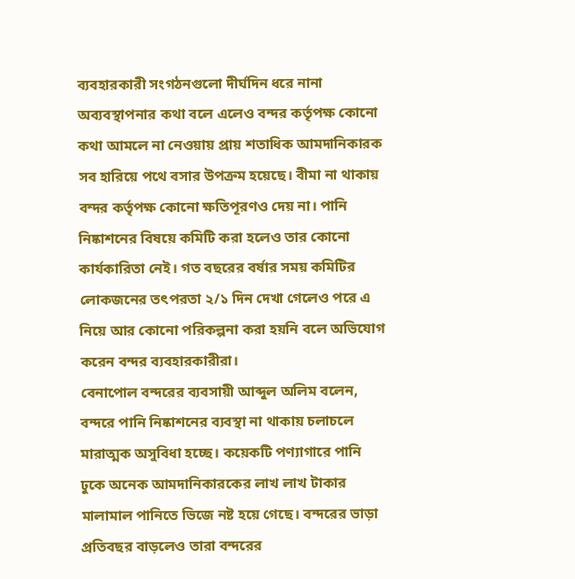ব্যবহারকারী সংগঠনগুলো দীর্ঘদিন ধরে নানা অব্যবস্থাপনার কথা বলে এলেও বন্দর কর্তৃপক্ষ কোনো কথা আমলে না নেওয়ায় প্রায় শতাধিক আমদানিকারক সব হারিয়ে পথে বসার উপক্রম হয়েছে। বীমা না থাকায় বন্দর কর্তৃপক্ষ কোনো ক্ষতিপূরণও দেয় না। পানি নিষ্কাশনের বিষয়ে কমিটি করা হলেও তার কোনো কার্যকারিতা নেই। গত বছরের বর্ষার সময় কমিটির লোকজনের তৎপরতা ২/১ দিন দেখা গেলেও পরে এ নিয়ে আর কোনো পরিকল্পনা করা হয়নি বলে অভিযোগ করেন বন্দর ব্যবহারকারীরা।
বেনাপোল বন্দরের ব্যবসায়ী আব্দুল অলিম বলেন, বন্দরে পানি নিষ্কাশনের ব্যবস্থা না থাকায় চলাচলে মারাত্মক অসুবিধা হচ্ছে। কয়েকটি পণ্যাগারে পানি ঢুকে অনেক আমদানিকারকের লাখ লাখ টাকার মালামাল পানিতে ভিজে নষ্ট হয়ে গেছে। বন্দরের ভাড়া প্রতিবছর বাড়লেও তারা বন্দরের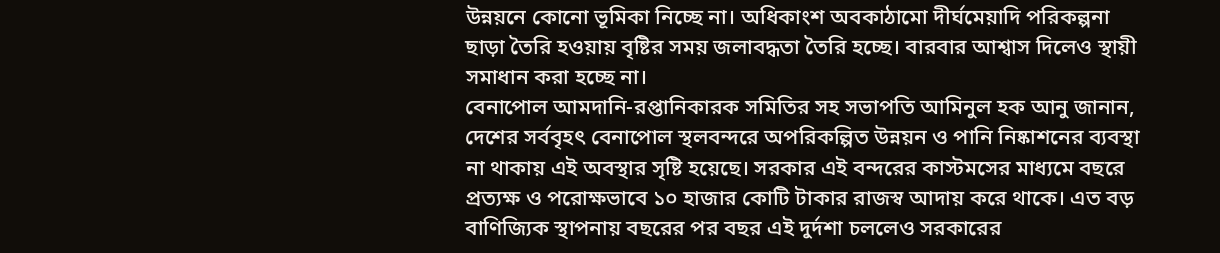উন্নয়নে কোনো ভূমিকা নিচ্ছে না। অধিকাংশ অবকাঠামো দীর্ঘমেয়াদি পরিকল্পনা ছাড়া তৈরি হওয়ায় বৃষ্টির সময় জলাবদ্ধতা তৈরি হচ্ছে। বারবার আশ্বাস দিলেও স্থায়ী সমাধান করা হচ্ছে না।
বেনাপোল আমদানি-রপ্তানিকারক সমিতির সহ সভাপতি আমিনুল হক আনু জানান, দেশের সর্ববৃহৎ বেনাপোল স্থলবন্দরে অপরিকল্পিত উন্নয়ন ও পানি নিষ্কাশনের ব্যবস্থা না থাকায় এই অবস্থার সৃষ্টি হয়েছে। সরকার এই বন্দরের কাস্টমসের মাধ্যমে বছরে প্রত্যক্ষ ও পরোক্ষভাবে ১০ হাজার কোটি টাকার রাজস্ব আদায় করে থাকে। এত বড় বাণিজ্যিক স্থাপনায় বছরের পর বছর এই দুর্দশা চললেও সরকারের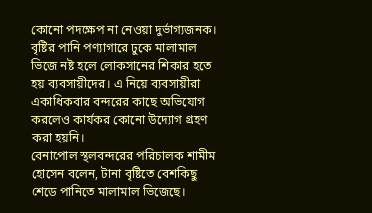কোনো পদক্ষেপ না নেওয়া দুর্ভাগ্যজনক। বৃষ্টির পানি পণ্যাগারে ঢুকে মালামাল ভিজে নষ্ট হলে লোকসানের শিকার হতে হয় ব্যবসায়ীদের। এ নিয়ে ব্যবসায়ীরা একাধিকবার বন্দরের কাছে অভিযোগ করলেও কার্যকর কোনো উদ্যোগ গ্রহণ করা হয়নি।
বেনাপোল স্থলবন্দরের পরিচালক শামীম হোসেন বলেন, টানা বৃষ্টিতে বেশকিছু শেডে পানিতে মালামাল ভিজেছে।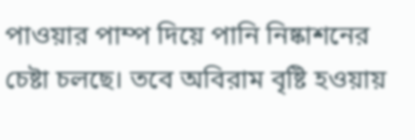পাওয়ার পাম্প দিয়ে পানি নিষ্কাশনের চেষ্টা চলছে। তবে অবিরাম বৃষ্টি হওয়ায়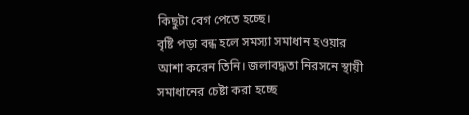কিছুটা বেগ পেতে হচ্ছে।
বৃষ্টি পড়া বন্ধ হলে সমস্যা সমাধান হওয়ার আশা করেন তিনি। জলাবদ্ধতা নিরসনে স্থায়ী সমাধানের চেষ্টা করা হচ্ছে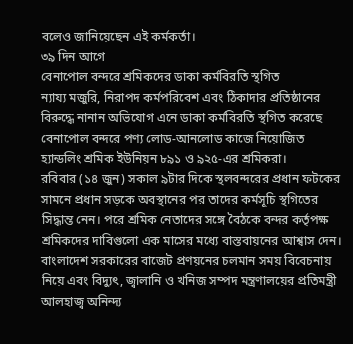বলেও জানিয়েছেন এই কর্মকর্তা।
৩৯ দিন আগে
বেনাপোল বন্দরে শ্রমিকদের ডাকা কর্মবিরতি স্থগিত
ন্যায্য মজুরি, নিরাপদ কর্মপরিবেশ এবং ঠিকাদার প্রতিষ্ঠানের বিরুদ্ধে নানান অভিযোগ এনে ডাকা কর্মবিরতি স্থগিত করেছে বেনাপোল বন্দরে পণ্য লোড-আনলোড কাজে নিয়োজিত হ্যান্ডলিং শ্রমিক ইউনিয়ন ৮৯১ ও ৯২৫-এর শ্রমিকরা।
রবিবার (১৪ জুন) সকাল ৯টার দিকে স্থলবন্দরের প্রধান ফটকের সামনে প্রধান সড়কে অবস্থানের পর তাদের কর্মসূচি স্থগিতের সিদ্ধান্ত নেন। পরে শ্রমিক নেতাদের সঙ্গে বৈঠকে বন্দর কর্তৃপক্ষ শ্রমিকদের দাবিগুলো এক মাসের মধ্যে বাস্তবায়নের আশ্বাস দেন।
বাংলাদেশ সরকারের বাজেট প্রণয়নের চলমান সময় বিবেচনায় নিয়ে এবং বিদ্যুৎ, জ্বালানি ও খনিজ সম্পদ মন্ত্রণালয়ের প্রতিমন্ত্রী আলহাজ্ব অনিন্দ্য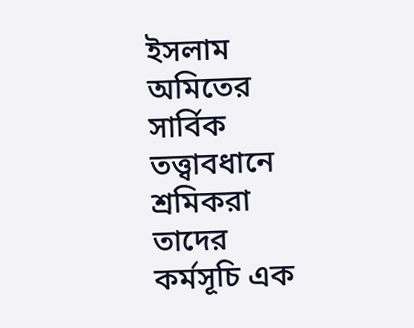ইসলাম অমিতের সার্বিক তত্ত্বাবধানে শ্রমিকরা তাদের কর্মসূচি এক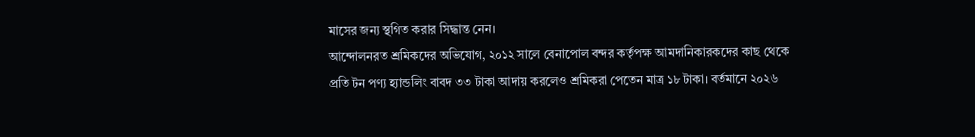মাসের জন্য স্থগিত করার সিদ্ধান্ত নেন।
আন্দোলনরত শ্রমিকদের অভিযোগ, ২০১২ সালে বেনাপোল বন্দর কর্তৃপক্ষ আমদানিকারকদের কাছ থেকে প্রতি টন পণ্য হ্যান্ডলিং বাবদ ৩৩ টাকা আদায় করলেও শ্রমিকরা পেতেন মাত্র ১৮ টাকা। বর্তমানে ২০২৬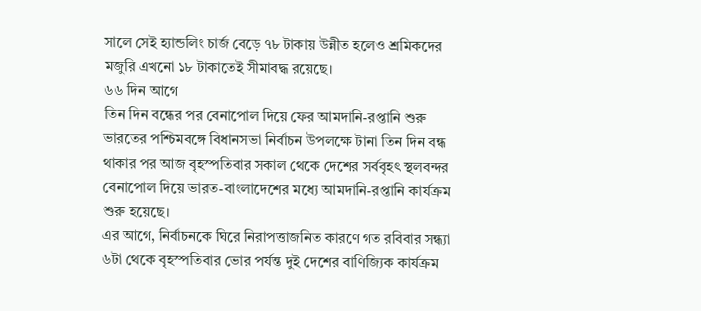সালে সেই হ্যান্ডলিং চার্জ বেড়ে ৭৮ টাকায় উন্নীত হলেও শ্রমিকদের মজুরি এখনো ১৮ টাকাতেই সীমাবদ্ধ রয়েছে।
৬৬ দিন আগে
তিন দিন বন্ধের পর বেনাপোল দিয়ে ফের আমদানি-রপ্তানি শুরু
ভারতের পশ্চিমবঙ্গে বিধানসভা নির্বাচন উপলক্ষে টানা তিন দিন বন্ধ থাকার পর আজ বৃহস্পতিবার সকাল থেকে দেশের সর্ববৃহৎ স্থলবন্দর বেনাপোল দিয়ে ভারত-বাংলাদেশের মধ্যে আমদানি-রপ্তানি কার্যক্রম শুরু হয়েছে।
এর আগে, নির্বাচনকে ঘিরে নিরাপত্তাজনিত কারণে গত রবিবার সন্ধ্যা ৬টা থেকে বৃহস্পতিবার ভোর পর্যন্ত দুই দেশের বাণিজ্যিক কার্যক্রম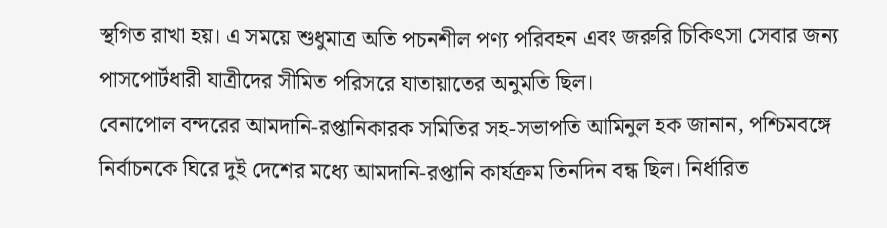স্থগিত রাখা হয়। এ সময়ে শুধুমাত্র অতি পচনশীল পণ্য পরিবহন এবং জরুরি চিকিৎসা সেবার জন্য পাসপোর্টধারী যাত্রীদের সীমিত পরিসরে যাতায়াতের অনুমতি ছিল।
বেনাপোল বন্দরের আমদানি-রপ্তানিকারক সমিতির সহ-সভাপতি আমিনুল হক জানান, পশ্চিমবঙ্গে নির্বাচনকে ঘিরে দুই দেশের মধ্যে আমদানি-রপ্তানি কার্যক্রম তিনদিন বন্ধ ছিল। নির্ধারিত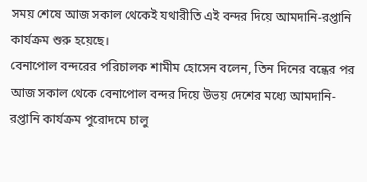সময় শেষে আজ সকাল থেকেই যথারীতি এই বন্দর দিয়ে আমদানি-রপ্তানি কার্যক্রম শুরু হয়েছে।
বেনাপোল বন্দরের পরিচালক শামীম হোসেন বলেন, তিন দিনের বন্ধের পর আজ সকাল থেকে বেনাপোল বন্দর দিয়ে উভয় দেশের মধ্যে আমদানি-রপ্তানি কার্যক্রম পুরোদমে চালু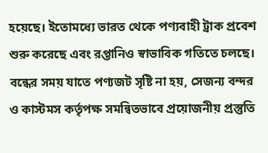হয়েছে। ইতোমধ্যে ভারত থেকে পণ্যবাহী ট্রাক প্রবেশ শুরু করেছে এবং রপ্তানিও স্বাভাবিক গতিতে চলছে। বন্ধের সময় যাতে পণ্যজট সৃষ্টি না হয়, সেজন্য বন্দর ও কাস্টমস কর্তৃপক্ষ সমন্বিতভাবে প্রয়োজনীয় প্রস্তুতি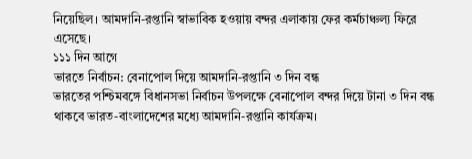নিয়েছিল। আমদানি-রপ্তানি স্বাভাবিক হওয়ায় বন্দর এলাকায় ফের কর্মচাঞ্চল্য ফিরে এসেছে।
১১১ দিন আগে
ভারতে নির্বাচন: বেনাপোল দিয়ে আমদানি-রপ্তানি ৩ দিন বন্ধ
ভারতের পশ্চিমবঙ্গে বিধানসভা নির্বাচন উপলক্ষে বেনাপোল বন্দর দিয়ে টানা ৩ দিন বন্ধ থাকবে ভারত-বাংলাদেশের মধ্যে আমদানি-রপ্তানি কার্যক্রম।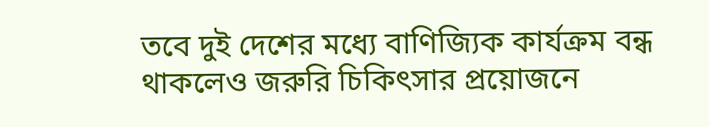তবে দুই দেশের মধ্যে বাণিজ্যিক কার্যক্রম বন্ধ থাকলেও জরুরি চিকিৎসার প্রয়োজনে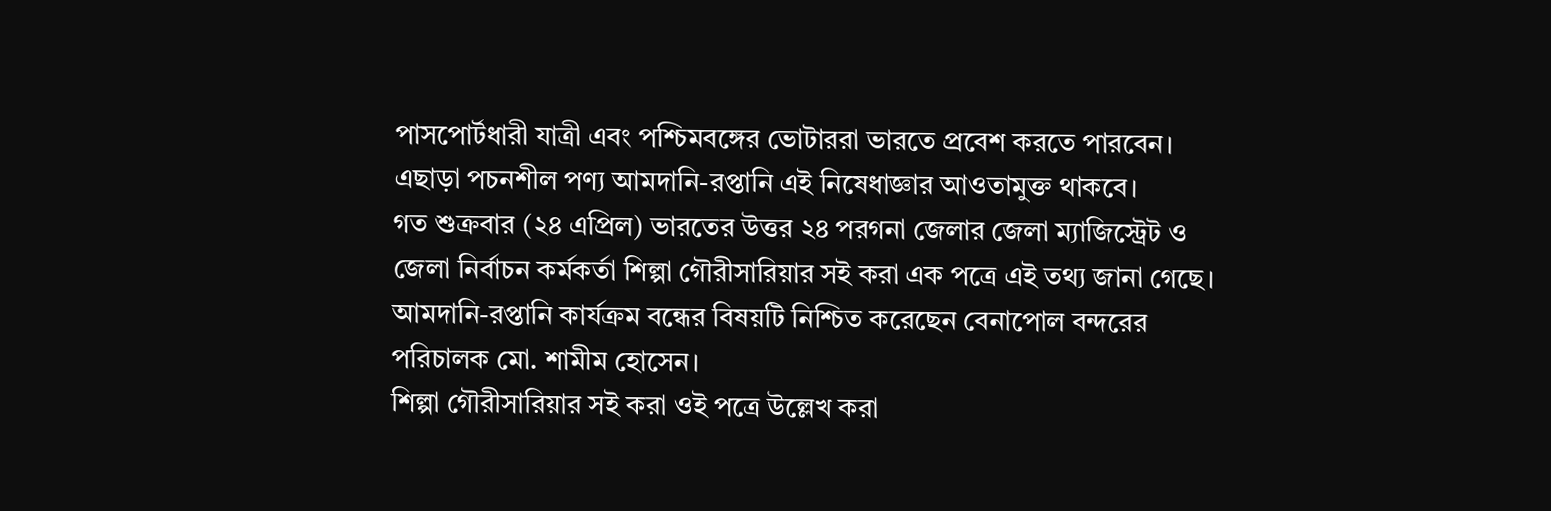পাসপোর্টধারী যাত্রী এবং পশ্চিমবঙ্গের ভোটাররা ভারতে প্রবেশ করতে পারবেন। এছাড়া পচনশীল পণ্য আমদানি-রপ্তানি এই নিষেধাজ্ঞার আওতামুক্ত থাকবে।
গত শুক্রবার (২৪ এপ্রিল) ভারতের উত্তর ২৪ পরগনা জেলার জেলা ম্যাজিস্ট্রেট ও জেলা নির্বাচন কর্মকর্তা শিল্পা গৌরীসারিয়ার সই করা এক পত্রে এই তথ্য জানা গেছে।
আমদানি-রপ্তানি কার্যক্রম বন্ধের বিষয়টি নিশ্চিত করেছেন বেনাপোল বন্দরের পরিচালক মো. শামীম হোসেন।
শিল্পা গৌরীসারিয়ার সই করা ওই পত্রে উল্লেখ করা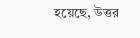হয়েছে, উত্তর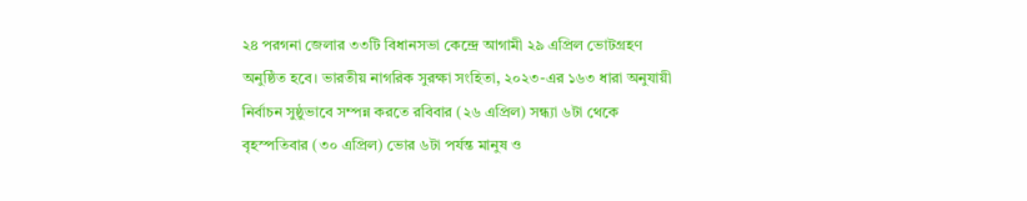২৪ পরগনা জেলার ৩৩টি বিধানসভা কেন্দ্রে আগামী ২৯ এপ্রিল ভোটগ্রহণ অনুষ্ঠিত হবে। ভারতীয় নাগরিক সুরক্ষা সংহিতা, ২০২৩-এর ১৬৩ ধারা অনুযায়ী নির্বাচন সুষ্ঠুভাবে সম্পন্ন করতে রবিবার (২৬ এপ্রিল) সন্ধ্যা ৬টা থেকে বৃহস্পতিবার (৩০ এপ্রিল) ভোর ৬টা পর্যন্ত মানুষ ও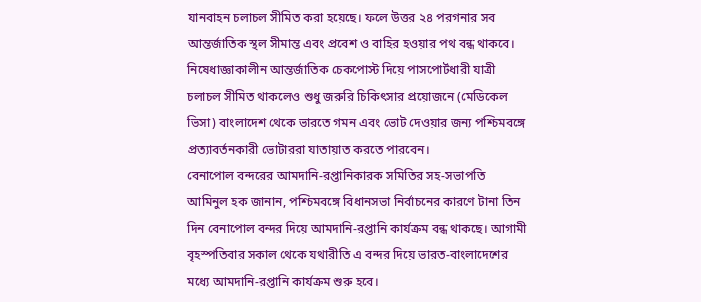যানবাহন চলাচল সীমিত করা হয়েছে। ফলে উত্তর ২৪ পরগনার সব আন্তর্জাতিক স্থল সীমান্ত এবং প্রবেশ ও বাহির হওয়ার পথ বন্ধ থাকবে।
নিষেধাজ্ঞাকালীন আন্তর্জাতিক চেকপোস্ট দিয়ে পাসপোর্টধারী যাত্রী চলাচল সীমিত থাকলেও শুধু জরুরি চিকিৎসার প্রয়োজনে (মেডিকেল ভিসা) বাংলাদেশ থেকে ভারতে গমন এবং ভোট দেওয়ার জন্য পশ্চিমবঙ্গে প্রত্যাবর্তনকারী ভোটাররা যাতায়াত করতে পারবেন।
বেনাপোল বন্দরের আমদানি-রপ্তানিকারক সমিতির সহ-সভাপতি আমিনুল হক জানান, পশ্চিমবঙ্গে বিধানসভা নির্বাচনের কারণে টানা তিন দিন বেনাপোল বন্দর দিয়ে আমদানি-রপ্তানি কার্যক্রম বন্ধ থাকছে। আগামী বৃহস্পতিবার সকাল থেকে যথারীতি এ বন্দর দিয়ে ভারত-বাংলাদেশের মধ্যে আমদানি-রপ্তানি কার্যক্রম শুরু হবে।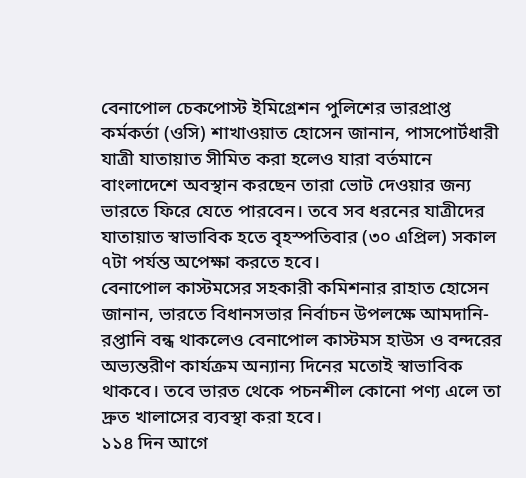বেনাপোল চেকপোস্ট ইমিগ্রেশন পুলিশের ভারপ্রাপ্ত কর্মকর্তা (ওসি) শাখাওয়াত হোসেন জানান, পাসপোর্টধারী যাত্রী যাতায়াত সীমিত করা হলেও যারা বর্তমানে বাংলাদেশে অবস্থান করছেন তারা ভোট দেওয়ার জন্য ভারতে ফিরে যেতে পারবেন। তবে সব ধরনের যাত্রীদের যাতায়াত স্বাভাবিক হতে বৃহস্পতিবার (৩০ এপ্রিল) সকাল ৭টা পর্যন্ত অপেক্ষা করতে হবে।
বেনাপোল কাস্টমসের সহকারী কমিশনার রাহাত হোসেন জানান, ভারতে বিধানসভার নির্বাচন উপলক্ষে আমদানি-রপ্তানি বন্ধ থাকলেও বেনাপোল কাস্টমস হাউস ও বন্দরের অভ্যন্তরীণ কার্যক্রম অন্যান্য দিনের মতোই স্বাভাবিক থাকবে। তবে ভারত থেকে পচনশীল কোনো পণ্য এলে তা দ্রুত খালাসের ব্যবস্থা করা হবে।
১১৪ দিন আগে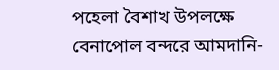পহেলা বৈশাখ উপলক্ষে বেনাপোল বন্দরে আমদানি-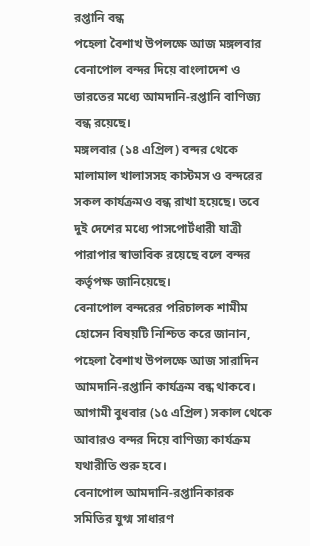রপ্তানি বন্ধ
পহেলা বৈশাখ উপলক্ষে আজ মঙ্গলবার বেনাপোল বন্দর দিয়ে বাংলাদেশ ও ভারতের মধ্যে আমদানি-রপ্তানি বাণিজ্য বন্ধ রয়েছে।
মঙ্গলবার (১৪ এপ্রিল) বন্দর থেকে মালামাল খালাসসহ কাস্টমস ও বন্দরের সকল কার্যক্রমও বন্ধ রাখা হয়েছে। তবে দুই দেশের মধ্যে পাসপোর্টধারী যাত্রী পারাপার স্বাভাবিক রয়েছে বলে বন্দর কর্তৃপক্ষ জানিয়েছে।
বেনাপোল বন্দরের পরিচালক শামীম হোসেন বিষয়টি নিশ্চিত করে জানান, পহেলা বৈশাখ উপলক্ষে আজ সারাদিন আমদানি-রপ্তানি কার্যক্রম বন্ধ থাকবে। আগামী বুধবার (১৫ এপ্রিল) সকাল থেকে আবারও বন্দর দিয়ে বাণিজ্য কার্যক্রম যথারীতি শুরু হবে।
বেনাপোল আমদানি-রপ্তানিকারক সমিতির যুগ্ম সাধারণ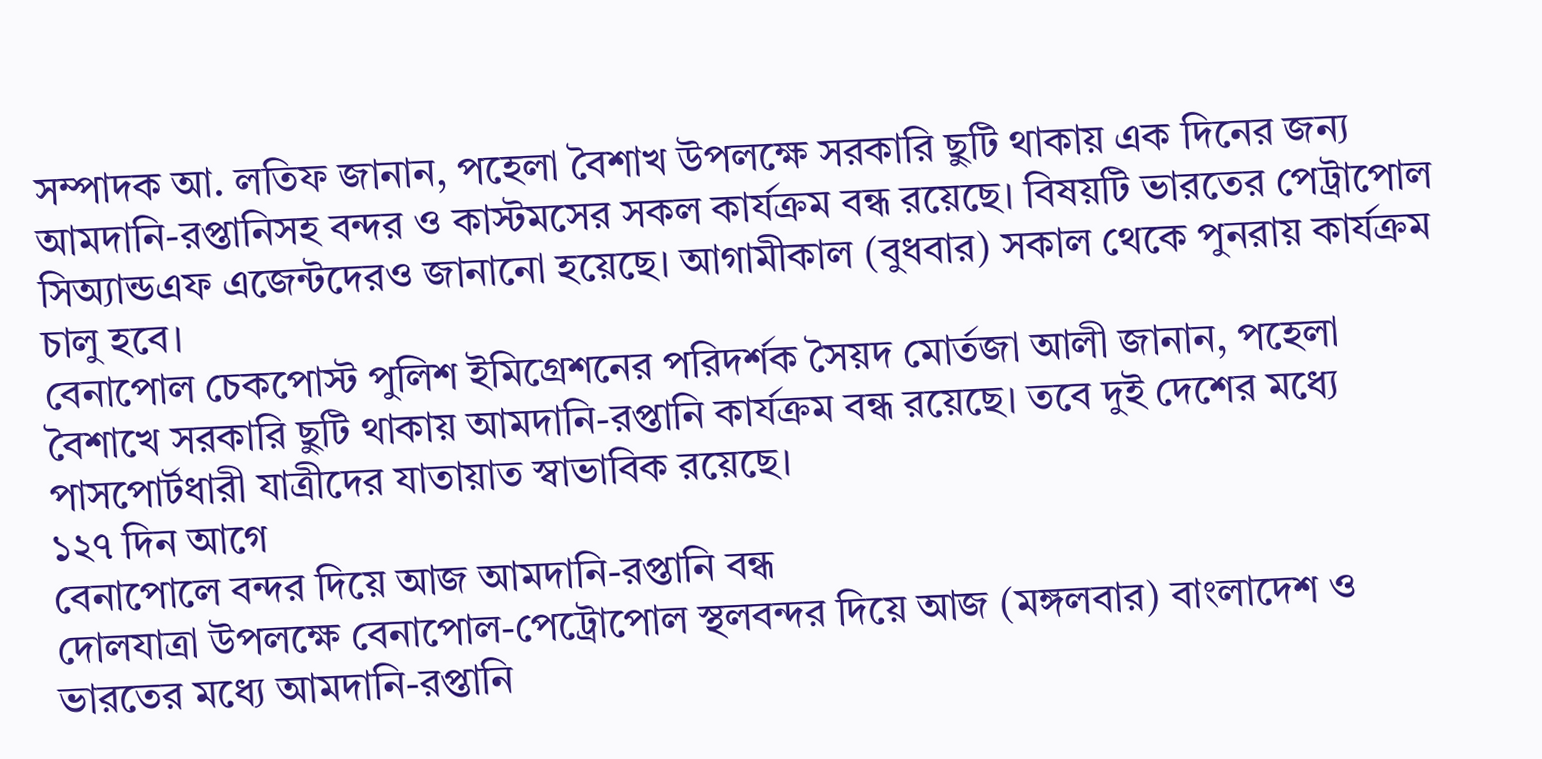সম্পাদক আ. লতিফ জানান, পহেলা বৈশাখ উপলক্ষে সরকারি ছুটি থাকায় এক দিনের জন্য আমদানি-রপ্তানিসহ বন্দর ও কাস্টমসের সকল কার্যক্রম বন্ধ রয়েছে। বিষয়টি ভারতের পেট্রাপোল সিঅ্যান্ডএফ এজেন্টদেরও জানানো হয়েছে। আগামীকাল (বুধবার) সকাল থেকে পুনরায় কার্যক্রম চালু হবে।
বেনাপোল চেকপোস্ট পুলিশ ইমিগ্রেশনের পরিদর্শক সৈয়দ মোর্তজা আলী জানান, পহেলা বৈশাখে সরকারি ছুটি থাকায় আমদানি-রপ্তানি কার্যক্রম বন্ধ রয়েছে। তবে দুই দেশের মধ্যে পাসপোর্টধারী যাত্রীদের যাতায়াত স্বাভাবিক রয়েছে।
১২৭ দিন আগে
বেনাপোলে বন্দর দিয়ে আজ আমদানি-রপ্তানি বন্ধ
দোলযাত্রা উপলক্ষে বেনাপোল-পেট্রোপোল স্থলবন্দর দিয়ে আজ (মঙ্গলবার) বাংলাদেশ ও ভারতের মধ্যে আমদানি-রপ্তানি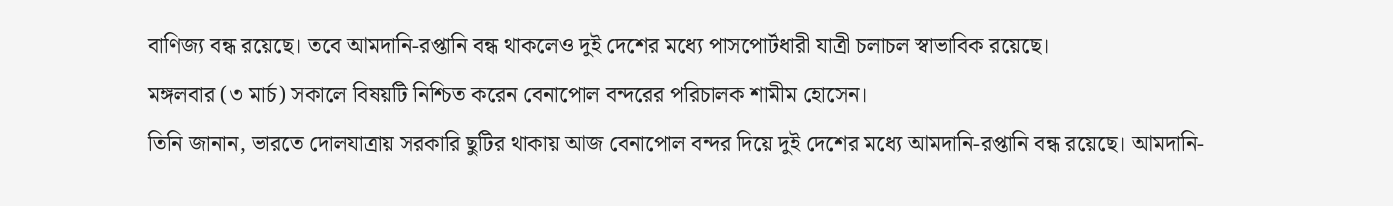বাণিজ্য বন্ধ রয়েছে। তবে আমদানি-রপ্তানি বন্ধ থাকলেও দুই দেশের মধ্যে পাসপোর্টধারী যাত্রী চলাচল স্বাভাবিক রয়েছে।
মঙ্গলবার (৩ মার্চ) সকালে বিষয়টি নিশ্চিত করেন বেনাপোল বন্দরের পরিচালক শামীম হোসেন।
তিনি জানান, ভারতে দোলযাত্রায় সরকারি ছুটির থাকায় আজ বেনাপোল বন্দর দিয়ে দুই দেশের মধ্যে আমদানি-রপ্তানি বন্ধ রয়েছে। আমদানি-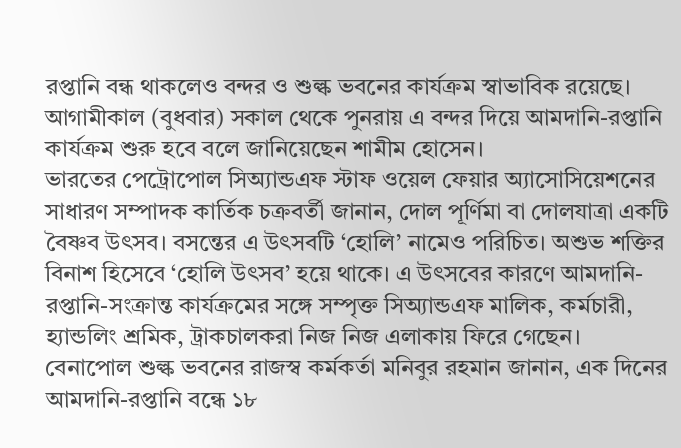রপ্তানি বন্ধ থাকলেও বন্দর ও শুল্ক ভবনের কার্যক্রম স্বাভাবিক রয়েছে।
আগামীকাল (বুধবার) সকাল থেকে পুনরায় এ বন্দর দিয়ে আমদানি-রপ্তানি কার্যক্রম শুরু হবে বলে জানিয়েছেন শামীম হোসেন।
ভারতের পেট্রোপোল সিঅ্যান্ডএফ স্টাফ ওয়েল ফেয়ার অ্যাসোসিয়েশনের সাধারণ সম্পাদক কার্তিক চক্রবর্তী জানান, দোল পূর্ণিমা বা দোলযাত্রা একটি বৈষ্ণব উৎসব। বসন্তের এ উৎসবটি ‘হোলি’ নামেও পরিচিত। অশুভ শক্তির বিনাশ হিসেবে ‘হোলি উৎসব’ হয়ে থাকে। এ উৎসবের কারণে আমদানি-রপ্তানি-সংক্রান্ত কার্যক্রমের সঙ্গে সম্পৃক্ত সিঅ্যান্ডএফ মালিক, কর্মচারী, হ্যান্ডলিং শ্রমিক, ট্রাকচালকরা নিজ নিজ এলাকায় ফিরে গেছেন।
বেনাপোল শুল্ক ভবনের রাজস্ব কর্মকর্তা মনিবুর রহমান জানান, এক দিনের আমদানি-রপ্তানি বন্ধে ১৮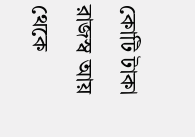কোটি টাকা রাজস্ব আয় থেকে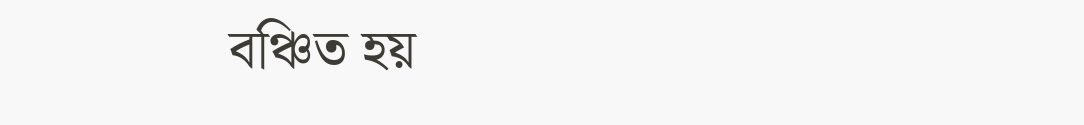বঞ্চিত হয়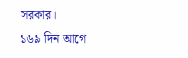সরকার।
১৬৯ দিন আগে